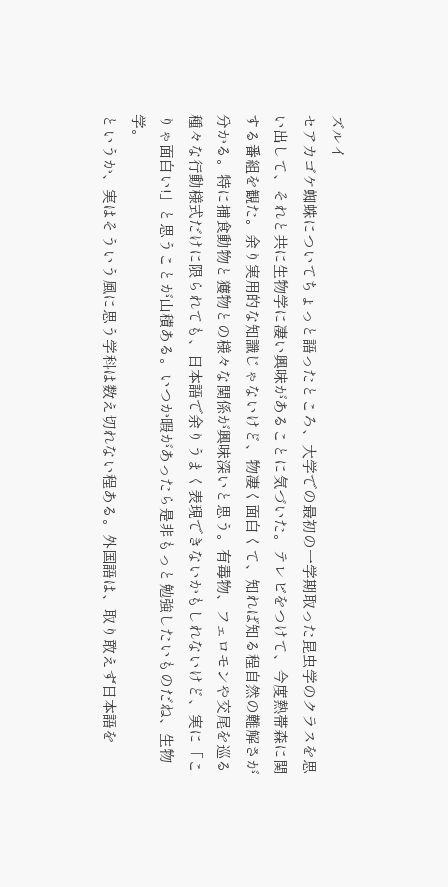ズルイ
セアカゴケ蜘蛛についてちょっと語ったところ、大学での最初の一学期取った昆虫学のクラスを思い出して、それと共に生物学に凄い興味があることに気づいた。テレビをつけて、今度熱帯森に関する番組を観た。余り実用的な知識じゃないけど、物凄く面白くて、知れば知る程自然の難解さが分かる。特に捕食動物と獲物との様々な関係が興味深いと思う。有毒物、フェロモンや交尾を巡る種々な行動様式だけに限られても、日本語で余りうまく表現できないかもしれないけど、実に「こりゃ面白い!」と思うことが山積ある。いつか暇があったら是非もっと勉強したいものだね、生物学。
というか、実はそういう風に思う学科は数え切れない程ある。外国語は、取り敢えず日本語を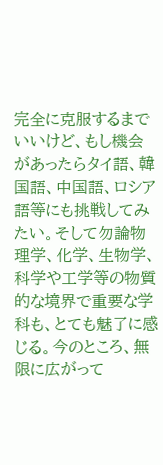完全に克服するまでいいけど、もし機会があったらタイ語、韓国語、中国語、ロシア語等にも挑戦してみたい。そして勿論物理学、化学、生物学、科学や工学等の物質的な境界で重要な学科も、とても魅了に感じる。今のところ、無限に広がって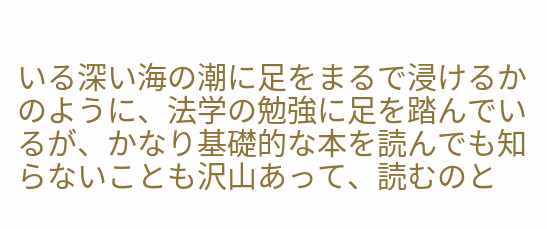いる深い海の潮に足をまるで浸けるかのように、法学の勉強に足を踏んでいるが、かなり基礎的な本を読んでも知らないことも沢山あって、読むのと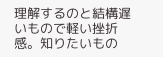理解するのと結構遅いもので軽い挫折感。知りたいもの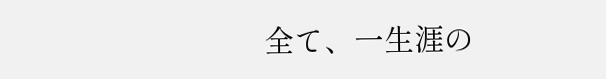全て、一生涯の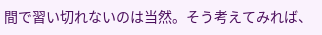間で習い切れないのは当然。そう考えてみれば、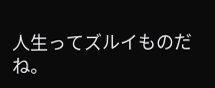人生ってズルイものだね。